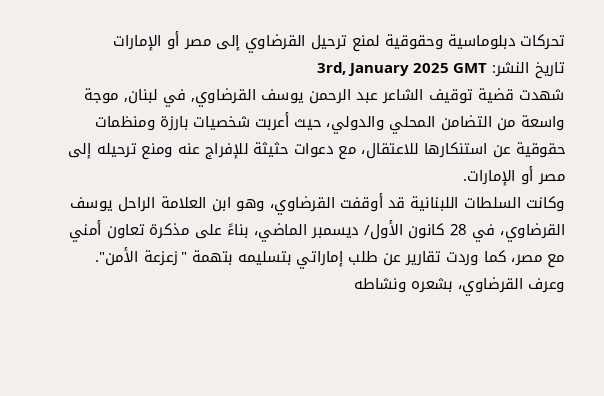تحركات دبلوماسية وحقوقية لمنع ترحيل القرضاوي إلى مصر أو الإمارات
تاريخ النشر: 3rd, January 2025 GMT
شهدت قضية توقيف الشاعر عبد الرحمن يوسف القرضاوي, في لبنان, موجة واسعة من التضامن المحلي والدولي، حيث أعربت شخصيات بارزة ومنظمات حقوقية عن استنكارها للاعتقال، مع دعوات حثيثة للإفراج عنه ومنع ترحيله إلى مصر أو الإمارات.
وكانت السلطات اللبنانية قد أوقفت القرضاوي، وهو ابن العلامة الراحل يوسف القرضاوي، في 28 كانون الأول/ ديسمبر الماضي، بناءً على مذكرة تعاون أمني مع مصر، كما وردت تقارير عن طلب إماراتي بتسليمه بتهمة "زعزعة الأمن".
وعرف القرضاوي، بشعره ونشاطه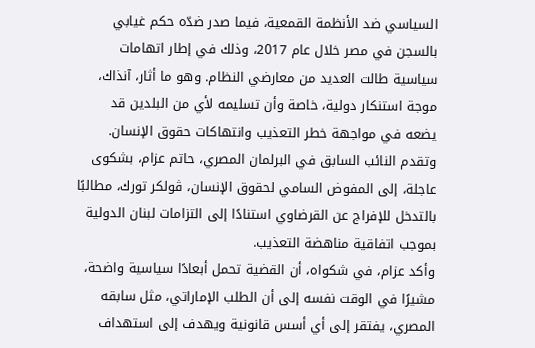السياسي ضد الأنظمة القمعية، فيما صدر ضدّه حكم غيابي بالسجن في مصر خلال عام 2017، وذلك في إطار اتهامات سياسية طالت العديد من معارضي النظام. وهو ما أثار، آنذاك، موجة استنكار دولية، خاصة وأن تسليمه لأي من البلدين قد يضعه في مواجهة خطر التعذيب وانتهاكات حقوق الإنسان.
وتقدم النائب السابق في البرلمان المصري، حاتم عزام، بشكوى عاجلة، إلى المفوض السامي لحقوق الإنسان، ڤولكر تورك، مطالبًا بالتدخل للإفراج عن القرضاوي استنادًا إلى التزامات لبنان الدولية بموجب اتفاقية مناهضة التعذيب.
وأكد عزام، في شكواه، أن القضية تحمل أبعادًا سياسية واضحة، مشيرًا في الوقت نفسه إلى أن الطلب الإماراتي، مثل سابقه المصري، يفتقر إلى أي أسس قانونية ويهدف إلى استهداف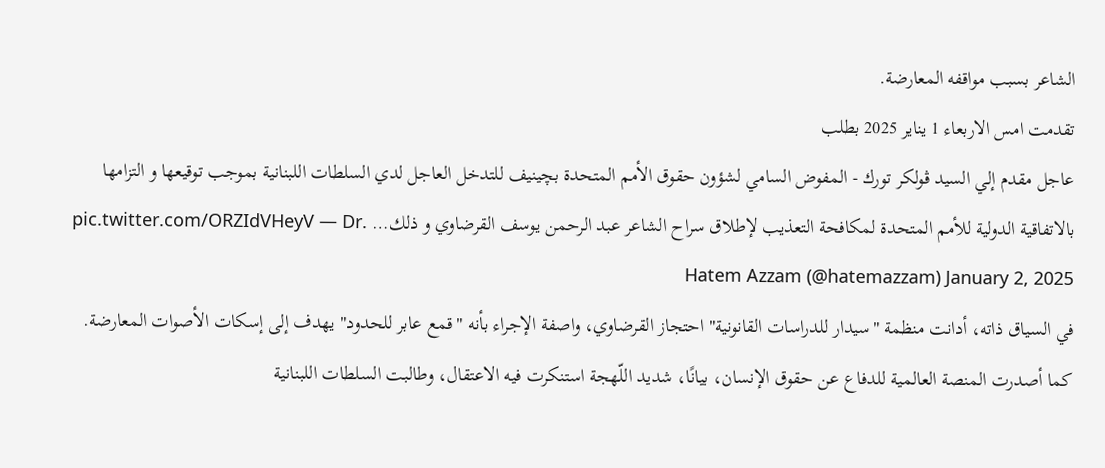الشاعر بسبب مواقفه المعارضة.
تقدمت امس الاربعاء 1 يناير 2025 بطلب
عاجل مقدم إلي السيد ڤولكر تورك - المفوض السامي لشؤون حقوق الأمم المتحدة بچينيف للتدخل العاجل لدي السلطات اللبنانية بموجب توقيعها و التزامها بالاتفاقية الدولية للأمم المتحدة لمكافحة التعذيب لإطلاق سراح الشاعر عبد الرحمن يوسف القرضاوي و ذلك… pic.twitter.com/ORZIdVHeyV — Dr. Hatem Azzam (@hatemazzam) January 2, 2025
في السياق ذاته، أدانت منظمة "سيدار للدراسات القانونية" احتجاز القرضاوي، واصفة الإجراء بأنه "قمع عابر للحدود" يهدف إلى إسكات الأصوات المعارضة. كما أصدرت المنصة العالمية للدفاع عن حقوق الإنسان، بيانًا، شديد اللّهجة استنكرت فيه الاعتقال، وطالبت السلطات اللبنانية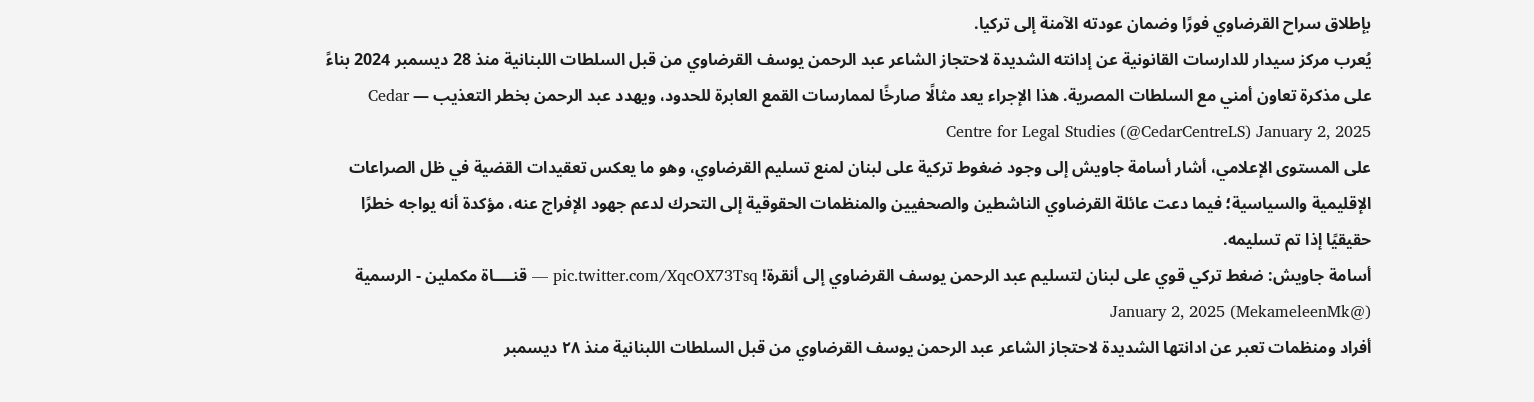بإطلاق سراح القرضاوي فورًا وضمان عودته الآمنة إلى تركيا.
يُعرب مركز سيدار للدارسات القانونية عن إدانته الشديدة لاحتجاز الشاعر عبد الرحمن يوسف القرضاوي من قبل السلطات اللبنانية منذ 28 ديسمبر 2024 بناءً على مذكرة تعاون أمني مع السلطات المصرية. هذا الإجراء يعد مثالًا صارخًا لممارسات القمع العابرة للحدود، ويهدد عبد الرحمن بخطر التعذيب — Cedar Centre for Legal Studies (@CedarCentreLS) January 2, 2025
على المستوى الإعلامي، أشار أسامة جاويش إلى وجود ضغوط تركية على لبنان لمنع تسليم القرضاوي، وهو ما يعكس تعقيدات القضية في ظل الصراعات الإقليمية والسياسية؛ فيما دعت عائلة القرضاوي الناشطين والصحفيين والمنظمات الحقوقية إلى التحرك لدعم جهود الإفراج عنه، مؤكدة أنه يواجه خطرًا حقيقيًا إذا تم تسليمه.
أسامة جاويش: ضغط تركي قوي على لبنان لتسليم عبد الرحمن يوسف القرضاوي إلى أنقرة! pic.twitter.com/XqcOX73Tsq — قنــــاة مكملين - الرسمية (@MekameleenMk) January 2, 2025
أفراد ومنظمات تعبر عن ادانتها الشديدة لاحتجاز الشاعر عبد الرحمن يوسف القرضاوي من قبل السلطات اللبنانية منذ ٢٨ ديسمبر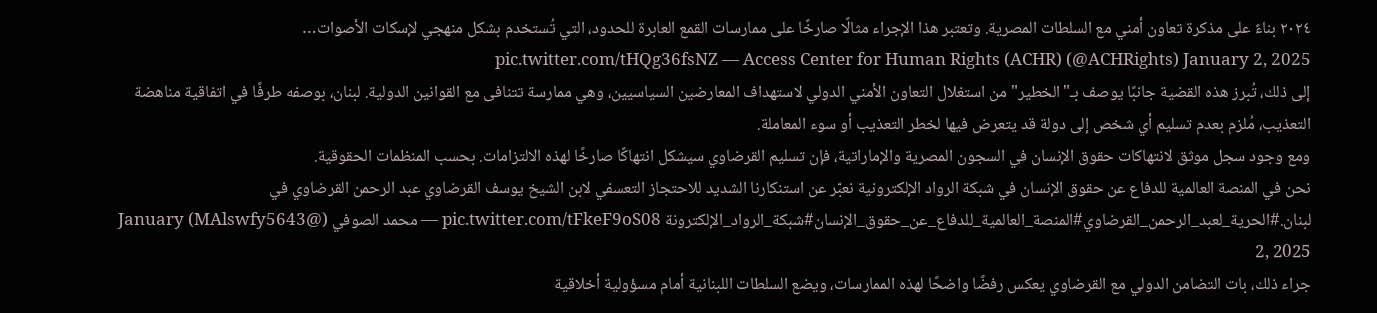٢٠٢٤ بناءً على مذكرة تعاون أمني مع السلطات المصرية. وتعتبر هذا الإجراء مثالًا صارخًا على ممارسات القمع العابرة للحدود، التي تُستخدم بشكل منهجي لإسكات الأصوات… pic.twitter.com/tHQg36fsNZ — Access Center for Human Rights (ACHR) (@ACHRights) January 2, 2025
إلى ذلك، تُبرز هذه القضية جانبًا يوصف بـ"الخطير" من استغلال التعاون الأمني الدولي لاستهداف المعارضين السياسيين، وهي ممارسة تتنافى مع القوانين الدولية. لبنان، بوصفه طرفًا في اتفاقية مناهضة التعذيب، مُلزم بعدم تسليم أي شخص إلى دولة قد يتعرض فيها لخطر التعذيب أو سوء المعاملة.
ومع وجود سجل موثق لانتهاكات حقوق الإنسان في السجون المصرية والإماراتية، فإن تسليم القرضاوي سيشكل انتهاكًا صارخًا لهذه الالتزامات. بحسب المنظمات الحقوقية.
نحن في المنصة العالمية للدفاع عن حقوق الإنسان في شبكة الرواد الإلكترونية نعبّر عن استنكارنا الشديد للاحتجاز التعسفي لابن الشيخ يوسف القرضاوي عبد الرحمن القرضاوي في لبنان.#الحرية_لعبد_الرحمن_القرضاوي#المنصة_العالمية_للدفاع_عن_حقوق_الإنسان#شبكة_الرواد_الإلكترونة pic.twitter.com/tFkeF9oS08 — محمد الصوفي (@MAlswfy5643) January 2, 2025
جراء ذلك، بات التضامن الدولي مع القرضاوي يعكس رفضًا واضحًا لهذه الممارسات، ويضع السلطات اللبنانية أمام مسؤولية أخلاقية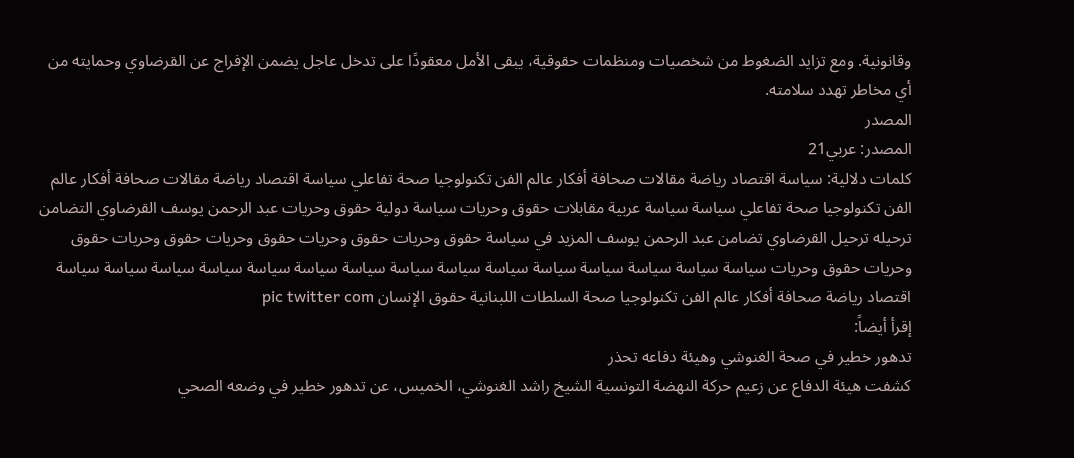وقانونية. ومع تزايد الضغوط من شخصيات ومنظمات حقوقية، يبقى الأمل معقودًا على تدخل عاجل يضمن الإفراج عن القرضاوي وحمايته من أي مخاطر تهدد سلامته.
المصدر
المصدر: عربي21
كلمات دلالية: سياسة اقتصاد رياضة مقالات صحافة أفكار عالم الفن تكنولوجيا صحة تفاعلي سياسة اقتصاد رياضة مقالات صحافة أفكار عالم الفن تكنولوجيا صحة تفاعلي سياسة سياسة عربية مقابلات حقوق وحريات سياسة دولية حقوق وحريات عبد الرحمن يوسف القرضاوي التضامن ترحيله ترحيل القرضاوي تضامن عبد الرحمن يوسف المزيد في سياسة حقوق وحريات حقوق وحريات حقوق وحريات حقوق وحريات حقوق وحريات حقوق وحريات سياسة سياسة سياسة سياسة سياسة سياسة سياسة سياسة سياسة سياسة سياسة سياسة سياسة سياسة سياسة اقتصاد رياضة صحافة أفكار عالم الفن تكنولوجيا صحة السلطات اللبنانیة حقوق الإنسان pic twitter com
إقرأ أيضاً:
تدهور خطير في صحة الغنوشي وهيئة دفاعه تحذر
كشفت هيئة الدفاع عن زعيم حركة النهضة التونسية الشيخ راشد الغنوشي، الخميس، عن تدهور خطير في وضعه الصحي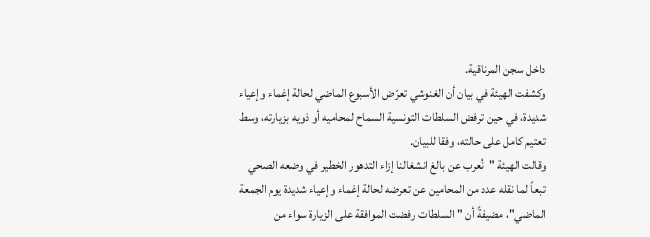داخل سجن المرناقية.
وكشفت الهيئة في بيان أن الغنوشي تعرّض الأسبوع الماضي لحالة إغماء وإعياء شديدة، في حين ترفض السلطات التونسية السماح لمحاميه أو ذويه بزيارته، وسط تعتيم كامل على حالته، وفقا للبيان.
وقالت الهيئة "نُعرب عن بالغ انشغالنا إزاء التدهور الخطير في وضعه الصحي تبعاً لما نقله عدد من المحامين عن تعرضه لحالة إغماء وإعياء شديدة يوم الجمعة الماضي"، مضيفةً أن "السلطات رفضت الموافقة على الزيارة سواء من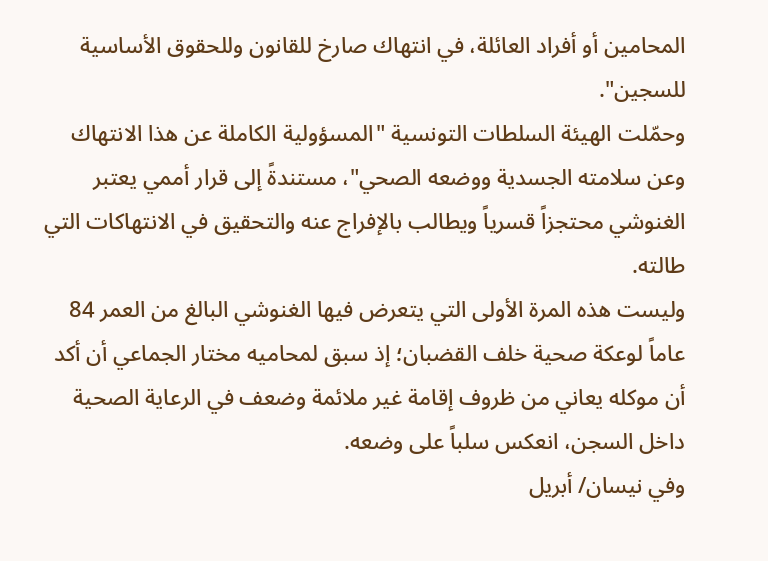المحامين أو أفراد العائلة، في انتهاك صارخ للقانون وللحقوق الأساسية للسجين".
وحمّلت الهيئة السلطات التونسية "المسؤولية الكاملة عن هذا الانتهاك وعن سلامته الجسدية ووضعه الصحي"، مستندةً إلى قرار أممي يعتبر الغنوشي محتجزاً قسرياً ويطالب بالإفراج عنه والتحقيق في الانتهاكات التي طالته.
وليست هذه المرة الأولى التي يتعرض فيها الغنوشي البالغ من العمر 84 عاماً لوعكة صحية خلف القضبان؛ إذ سبق لمحاميه مختار الجماعي أن أكد أن موكله يعاني من ظروف إقامة غير ملائمة وضعف في الرعاية الصحية داخل السجن، انعكس سلباً على وضعه.
وفي نيسان/ أبريل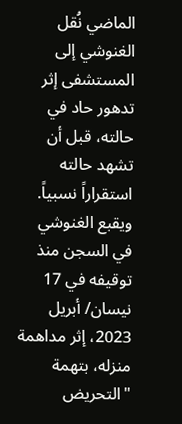الماضي نُقل الغنوشي إلى المستشفى إثر تدهور حاد في حالته، قبل أن تشهد حالته استقراراً نسبياً.
ويقبع الغنوشي في السجن منذ توقيفه في 17 نيسان/ أبريل 2023، إثر مداهمة منزله، بتهمة "التحريض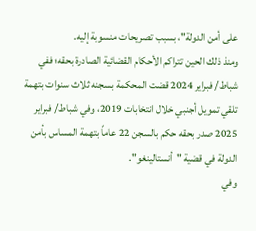على أمن الدولة"، بسبب تصريحات منسوبة إليه.
ومنذ ذلك الحين تتراكم الأحكام القضائية الصادرة بحقه؛ ففي شباط/ فبراير 2024 قضت المحكمة بسجنه ثلاث سنوات بتهمة تلقي تمويل أجنبي خلال انتخابات 2019، وفي شباط/ فبراير 2025 صدر بحقه حكم بالسجن 22 عاماً بتهمة المساس بأمن الدولة في قضية "أنستالينغو".
وفي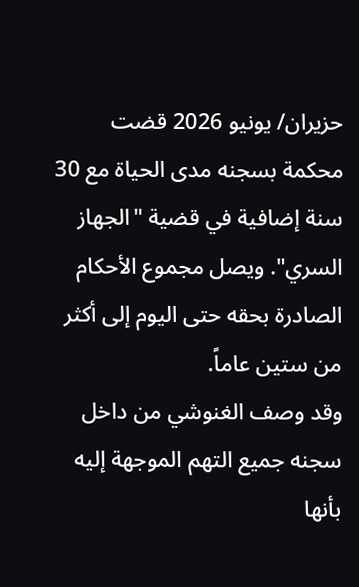حزيران/ يونيو 2026 قضت محكمة بسجنه مدى الحياة مع 30 سنة إضافية في قضية "الجهاز السري". ويصل مجموع الأحكام الصادرة بحقه حتى اليوم إلى أكثر من ستين عاماً.
وقد وصف الغنوشي من داخل سجنه جميع التهم الموجهة إليه بأنها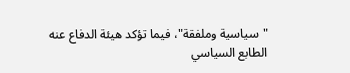"سياسية وملفقة"، فيما تؤكد هيئة الدفاع عنه الطابع السياسي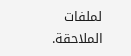لملفات الملاحقة.